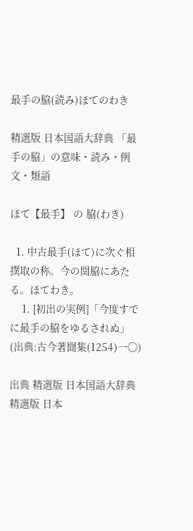最手の脇(読み)ほてのわき

精選版 日本国語大辞典 「最手の脇」の意味・読み・例文・類語

ほて【最手】 の 脇(わき)

  1. 中古最手(ほて)に次ぐ相撲取の称。今の関脇にあたる。ほてわき。
    1. [初出の実例]「今度すでに最手の脇をゆるされぬ」(出典:古今著聞集(1254)一〇)

出典 精選版 日本国語大辞典精選版 日本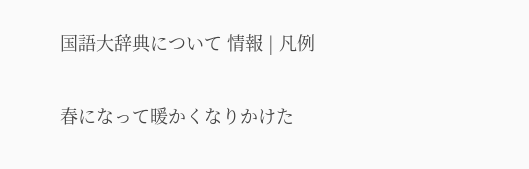国語大辞典について 情報 | 凡例

春になって暖かくなりかけた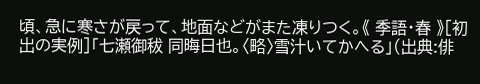頃、急に寒さが戻って、地面などがまた凍りつく。《 季語・春 》[初出の実例]「七瀬御秡 同晦日也。〈略〉雪汁いてかへる」(出典:俳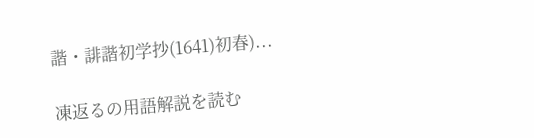諧・誹諧初学抄(1641)初春)...

凍返るの用語解説を読む